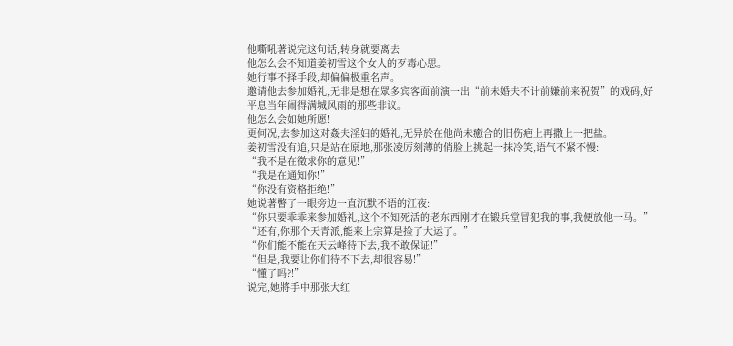他嘶吼著说完这句话,转身就要离去
他怎么会不知道姜初雪这个女人的歹毒心思。
她行事不择手段,却偏偏极重名声。
邀请他去参加婚礼,无非是想在眾多宾客面前演一出“前未婚夫不计前嫌前来祝贺”的戏码,好平息当年闹得满城风雨的那些非议。
他怎么会如她所愿!
更何况,去参加这对姦夫淫妇的婚礼,无异於在他尚未癒合的旧伤疤上再撒上一把盐。
姜初雪没有追,只是站在原地,那张凌厉刻薄的俏脸上挑起一抹冷笑,语气不紧不慢:
“我不是在徵求你的意见!”
“我是在通知你!”
“你没有资格拒绝!”
她说著瞥了一眼旁边一直沉默不语的江夜:
“你只要乖乖来参加婚礼,这个不知死活的老东西刚才在锻兵堂冒犯我的事,我便放他一马。”
“还有,你那个天青派,能来上宗算是捡了大运了。”
“你们能不能在天云峰待下去,我不敢保证!”
“但是,我要让你们待不下去,却很容易!”
“懂了吗?!”
说完,她將手中那张大红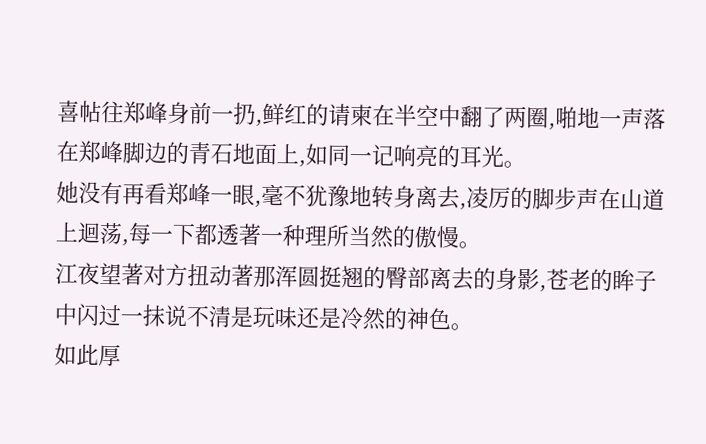喜帖往郑峰身前一扔,鲜红的请柬在半空中翻了两圈,啪地一声落在郑峰脚边的青石地面上,如同一记响亮的耳光。
她没有再看郑峰一眼,毫不犹豫地转身离去,凌厉的脚步声在山道上迴荡,每一下都透著一种理所当然的傲慢。
江夜望著对方扭动著那浑圆挺翘的臀部离去的身影,苍老的眸子中闪过一抹说不清是玩味还是冷然的神色。
如此厚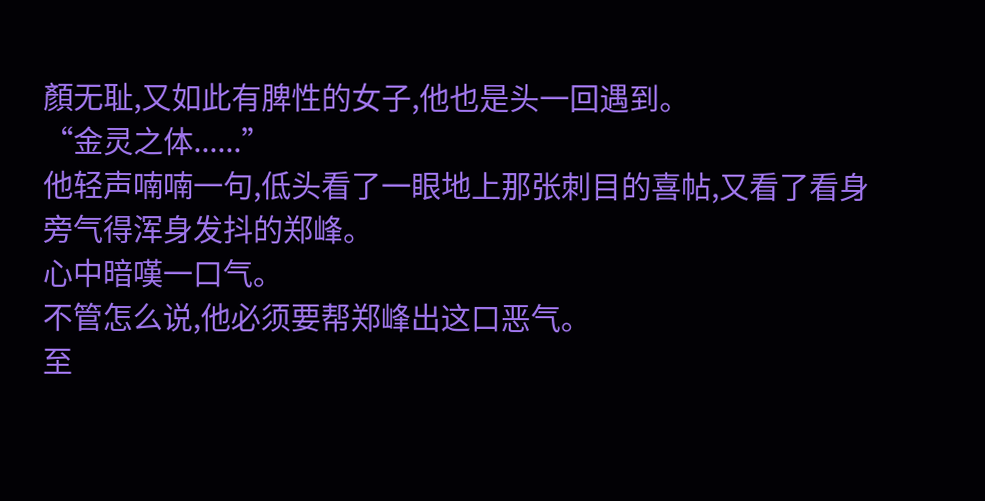顏无耻,又如此有脾性的女子,他也是头一回遇到。
“金灵之体......”
他轻声喃喃一句,低头看了一眼地上那张刺目的喜帖,又看了看身旁气得浑身发抖的郑峰。
心中暗嘆一口气。
不管怎么说,他必须要帮郑峰出这口恶气。
至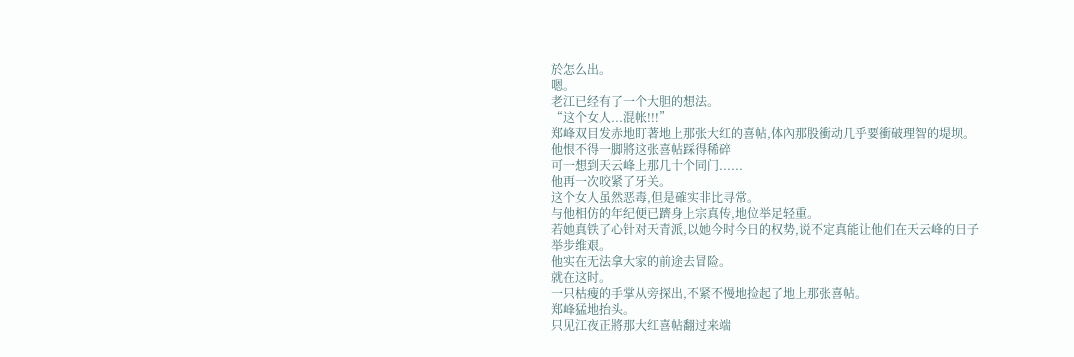於怎么出。
嗯。
老江已经有了一个大胆的想法。
“这个女人...混帐!!!”
郑峰双目发赤地盯著地上那张大红的喜帖,体內那股衝动几乎要衝破理智的堤坝。
他恨不得一脚將这张喜帖踩得稀碎
可一想到天云峰上那几十个同门......
他再一次咬紧了牙关。
这个女人虽然恶毒,但是確实非比寻常。
与他相仿的年纪便已躋身上宗真传,地位举足轻重。
若她真铁了心针对天青派,以她今时今日的权势,说不定真能让他们在天云峰的日子举步维艰。
他实在无法拿大家的前途去冒险。
就在这时。
一只枯瘦的手掌从旁探出,不紧不慢地捡起了地上那张喜帖。
郑峰猛地抬头。
只见江夜正將那大红喜帖翻过来端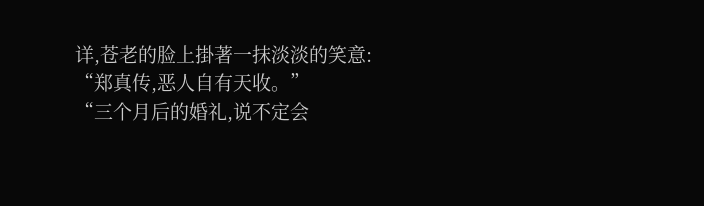详,苍老的脸上掛著一抹淡淡的笑意:
“郑真传,恶人自有天收。”
“三个月后的婚礼,说不定会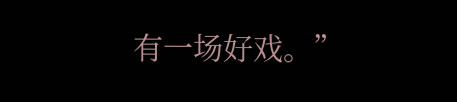有一场好戏。”